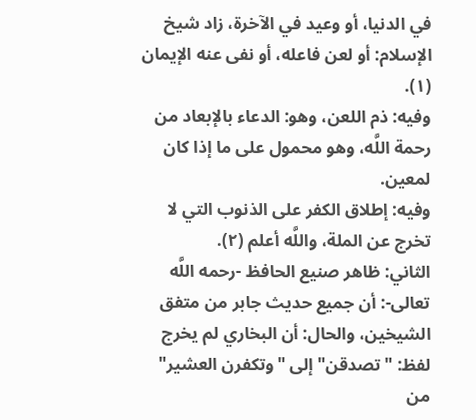في الدنيا، أو وعيد في الآخرة، زاد شيخ الإسلام: أو لعن فاعله، أو نفى عنه الإيمان (١).
وفيه: ذم اللعن، وهو: الدعاء بالإبعاد من رحمة اللَّه، وهو محمول على ما إذا كان لمعين.
وفيه: إطلاق الكفر على الذنوب التي لا تخرج عن الملة، واللَّه أعلم (٢).
الثاني: ظاهر صنيع الحافظ -رحمه اللَّه تعالى-: أن جميع حديث جابر من متفق الشيخين، والحال: أن البخاري لم يخرج لفظ: "تصدقن" إلى "وتكفرن العشير" من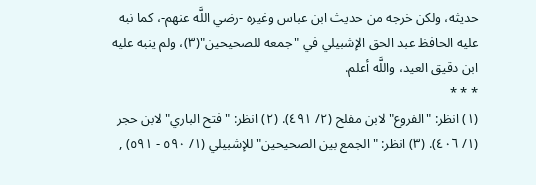حديثه، ولكن خرجه من حديث ابن عباس وغيره -رضي اللَّه عنهم-، كما نبه عليه الحافظ عبد الحق الإشبيلي في "جمعه للصحيحين"(٣)، ولم ينبه عليه ابن دقيق العيد، واللَّه أعلم.
* * *
(١) انظر: "الفروع" لابن مفلح (٢/ ٤٩١). (٢) انظر: "فتح الباري" لابن حجر (١/ ٤٠٦). (٣) انظر: "الجمع بين الصحيحين" للإشبيلي (١/ ٥٩٠ - ٥٩١) ,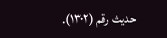حديث رقم (١٣٠٢).